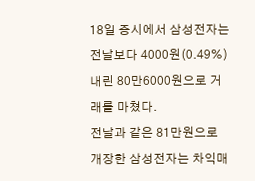18일 증시에서 삼성전자는 전날보다 4000원(0.49%) 내린 80만6000원으로 거래를 마쳤다.
전날과 같은 81만원으로 개장한 삼성전자는 차익매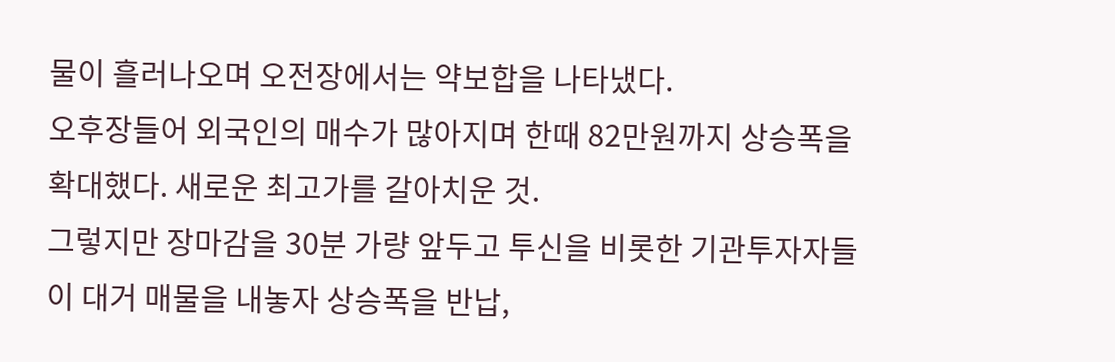물이 흘러나오며 오전장에서는 약보합을 나타냈다.
오후장들어 외국인의 매수가 많아지며 한때 82만원까지 상승폭을 확대했다. 새로운 최고가를 갈아치운 것.
그렇지만 장마감을 30분 가량 앞두고 투신을 비롯한 기관투자자들이 대거 매물을 내놓자 상승폭을 반납,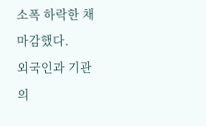소폭 하락한 채 마감했다.
외국인과 기관의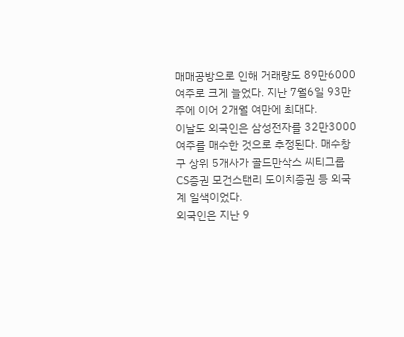매매공방으로 인해 거래량도 89만6000여주로 크게 늘었다. 지난 7월6일 93만주에 이어 2개월 여만에 최대다.
이날도 외국인은 삼성전자를 32만3000여주를 매수한 것으로 추정된다. 매수창구 상위 5개사가 골드만삭스 씨티그룹 CS증권 모건스탠리 도이치증권 등 외국계 일색이었다.
외국인은 지난 9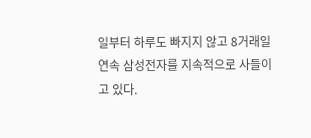일부터 하루도 빠지지 않고 8거래일 연속 삼성전자를 지속적으로 사들이고 있다.